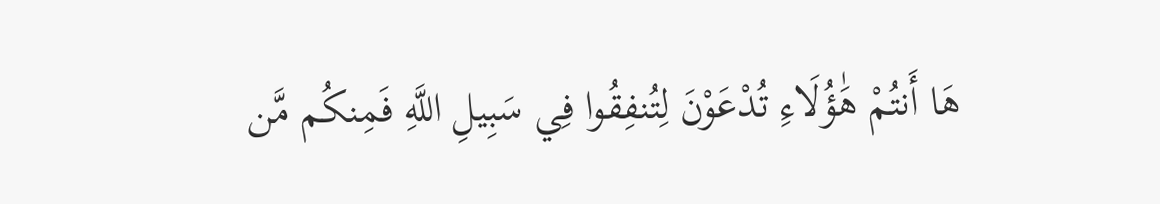هَا أَنتُمْ هَٰؤُلَاءِ تُدْعَوْنَ لِتُنفِقُوا فِي سَبِيلِ اللَّهِ فَمِنكُم مَّن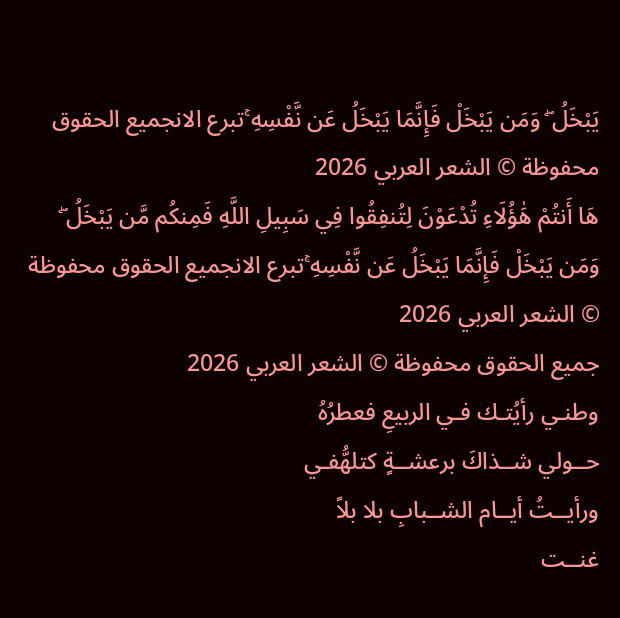يَبْخَلُ ۖ وَمَن يَبْخَلْ فَإِنَّمَا يَبْخَلُ عَن نَّفْسِهِ ۚتبرع الانجميع الحقوق محفوظة © الشعر العربي 2026
هَا أَنتُمْ هَٰؤُلَاءِ تُدْعَوْنَ لِتُنفِقُوا فِي سَبِيلِ اللَّهِ فَمِنكُم مَّن يَبْخَلُ ۖ وَمَن يَبْخَلْ فَإِنَّمَا يَبْخَلُ عَن نَّفْسِهِ ۚتبرع الانجميع الحقوق محفوظة © الشعر العربي 2026
جميع الحقوق محفوظة © الشعر العربي 2026
وطنـي رأيُتـك فـي الربيعِ فعطرُهُ
حــولي شــذاكَ برعشــةٍ كتلهُّفـي
ورأيــتُ أيــام الشــبابِ بلا بلاً
غنــت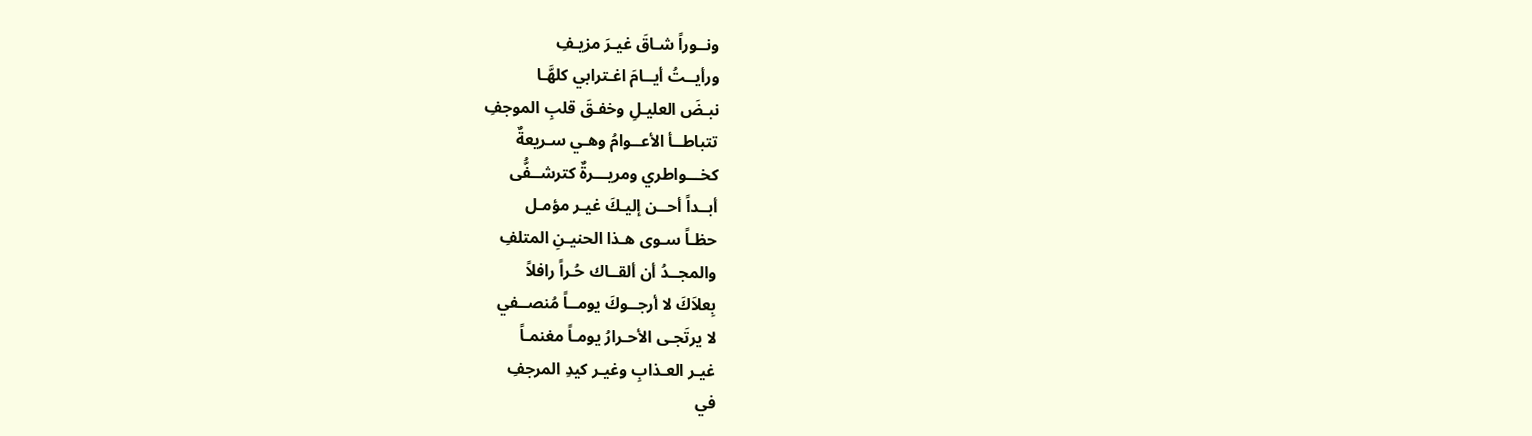ونــوراً شـاقَ غيـرَ مزيـفِ
ورأيــتُ أيــامَ اغـترابي كلهَّـا
نبـضَ العليـلِ وخفـقَ قلبِ الموجفِ
تتباطــأ الأعــوامُ وهـي سـريعةٌ
كخـــواطري ومريـــرةٌ كترشــفُّى
أبــداً أحــن إليـكَ غيـر مؤمـل
حظـاً سـوى هـذا الحنيـنِ المتلفِ
والمجــدُ أن ألقــاك حُـراً رافلاً
بِعلاَكَ لا أرجــوكَ يومــاً مُنصــفي
لا يرتَجـى الأحـرارُ يومـاً مغنمـاً
غيـر العـذابِ وغيـر كيدِ المرجفِ
في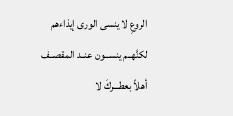الروعِ لا ينسى الورى إيذاءهم
لكنَّهــم ينســون عنــد المقصــف
أهلاً بعطـــركَ لا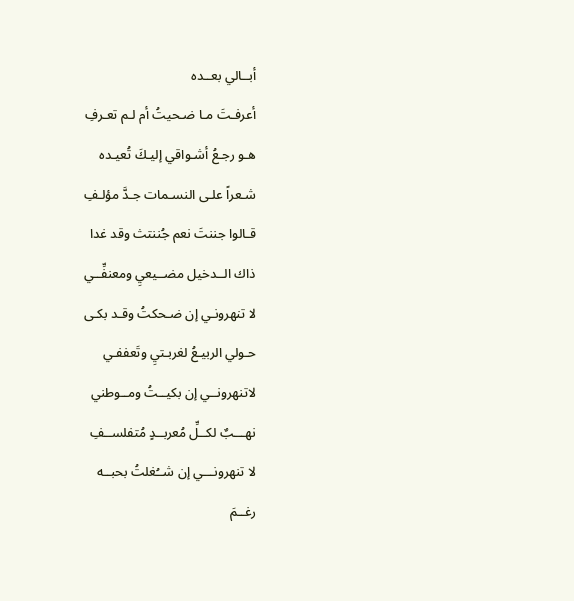أبــالي بعــده
أعرفـتَ مـا ضـحيتُ أم لـم تعـرفِ
هـو رجـعُ أشـواقي إليـكَ تُعيـده
شـعراً علـى النسـمات جـدَّ مؤلـفِ
قـالوا جننتَ نعم جُننتث وقد غدا
ذاك الــدخيل مضــيعيِ ومعنفِّــي
لا تنهرونـي إن ضـحكتُ وقـد بكـى
حـولي الربيـعُ لغربـتيِ وتَعففـي
لاتنهرونــي إن بكيــتُ ومــوطني
نهـــبٌ لكــلِّ مُعربــدٍ مُتفلســفِ
لا تنهرونـــي إن شــُغلتُ بحبــه
رغــمَ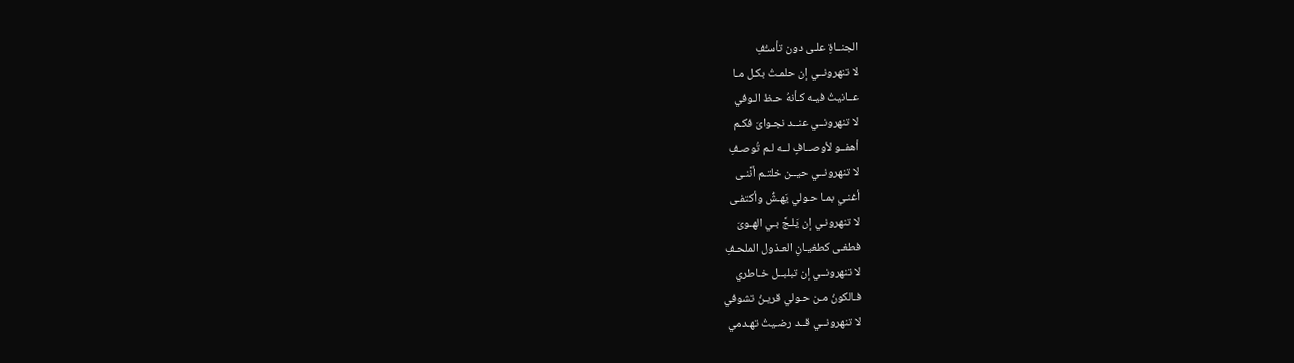الجنــاةِ علـى دون تأسـُّفِ
لا تنهرونــي إن حلمـتُ بكـل مـا
عــانيتُ فيـه كـأنهُ حـظ الـوفي
لا تنهرونــي عنــد نجـواىَ فكـم
أهفــو لأوصــافٍ لــه لـم تُوصـفِ
لا تنهرونــي حيــن خلتـم أنَّنـى
أغنـي بمـا حـولي يَهـشُّ وأكتفـى
لا تنهرونـي إن يَلـجَّ بـي الهـوىَ
فطغـى كطغيـانِ العـذول الملحـفِ
لا تنهرونــي إن تبلبــل خـاطري
فـالكونُ مـن حـولي قريـنُ تشوفي
لا تنهرونــي قــد رضـيتُ تهـدمي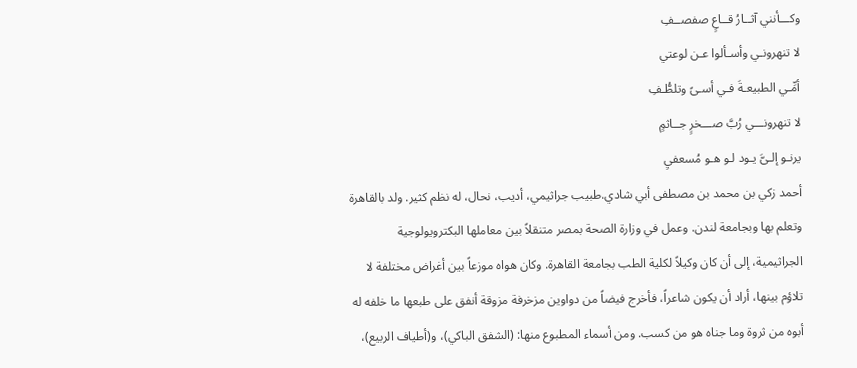وكـــأنني آثــارُ قــاعٍ صفصــفِ
لا تنهرونـي وأسـألوا عـن لوعتي
أمِّـي الطبيعـةَ فـي أسـىً وتلطُّـفِ
لا تنهرونـــي رُبَّ صـــخرٍ جــاثمٍ
يرنـو إلـىَّ يـود لـو هـو مُسعفيِ
أحمد زكي بن محمد بن مصطفى أبي شادي.طبيب جراثيمي، أديب، نحال، له نظم كثير. ولد بالقاهرة وتعلم بها وبجامعة لندن. وعمل في وزارة الصحة بمصر متنقلاً بين معاملها البكترويولوجية الجراثيمية، إلى أن كان وكيلاً لكلية الطب بجامعة القاهرة. وكان هواه موزعاً بين أغراض مختلفة لا تلاؤم بينها، أراد أن يكون شاعراً، فأخرج فيضاً من دواوين مزخرفة مزوقة أنفق على طبعها ما خلفه له أبوه من ثروة وما جناه هو من كسب. ومن أسماء المطبوع منها: (الشفق الباكي)، و(أطياف الربيع)،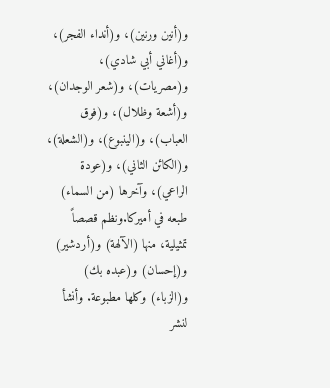و(أنين ورنين)، و(أنداء الفجر)، و(أغاني أبي شادي)، و(مصريات)، و(شعر الوجدان)، و(أشعة وظلال)، و(فوق العباب)، و(الينبوع)، و(الشعلة)، و(الكائن الثاني)، و(عودة الراعي)، وآخرها (من السماء) طبعه في أميركا.ونظم قصصاً تمثيلية، منها (الآلهة) و(أردشير) و(إحسان) و(عبده بك) و(الزباء) وكلها مطبوعة. وأنشأ لنشر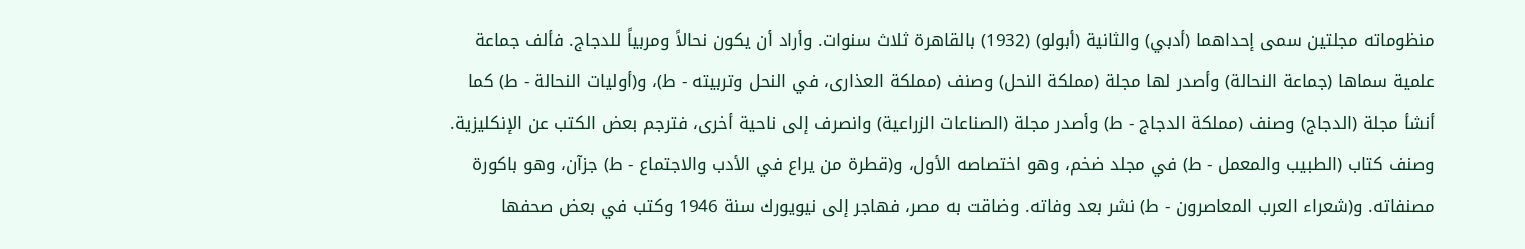منظوماته مجلتين سمى إحداهما (أدبي) والثانية (أبولو) (1932) بالقاهرة ثلاث سنوات. وأراد أن يكون نحالاً ومربياً للدجاج. فألف جماعة علمية سماها (جماعة النحالة) وأصدر لها مجلة (مملكة النحل) وصنف (مملكة العذارى، في النحل وتربيته - ط)، و(أوليات النحالة - ط) كما أنشأ مجلة (الدجاج) وصنف (مملكة الدجاج - ط) وأصدر مجلة (الصناعات الزراعية) وانصرف إلى ناحية أخرى، فترجم بعض الكتب عن الإنكليزية. وصنف كتاب (الطبيب والمعمل - ط) في مجلد ضخم، وهو اختصاصه الأول، و(قطرة من يراع في الأدب والاجتماع - ط) جزآن، وهو باكورة مصنفاته. و(شعراء العرب المعاصرون - ط) نشر بعد وفاته. وضاقت به مصر، فهاجر إلى نيويورك سنة 1946 وكتب في بعض صحفها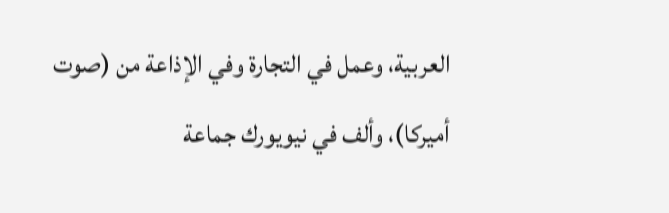العربية، وعمل في التجارة وفي الإذاعة من (صوت أميركا)، وألف في نيويورك جماعة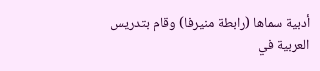أدبية سماها (رابطة منيرفا) وقام بتدريس العربية في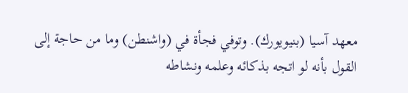معهد آسيا (بنيويورك). وتوفي فجأة في (واشنطن) وما من حاجة إلى القول بأنه لو اتجه بذكائه وعلمه ونشاطه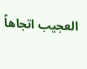العجيب اتجاهاً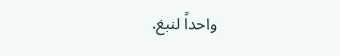واحداً لنبغ.